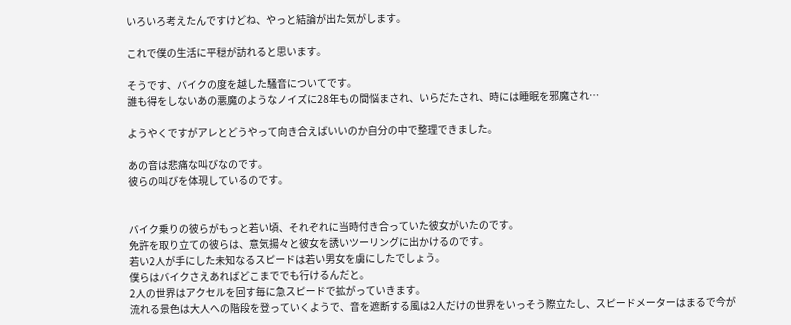いろいろ考えたんですけどね、やっと結論が出た気がします。

これで僕の生活に平穏が訪れると思います。

そうです、バイクの度を越した騒音についてです。
誰も得をしないあの悪魔のようなノイズに28年もの間悩まされ、いらだたされ、時には睡眠を邪魔され…

ようやくですがアレとどうやって向き合えばいいのか自分の中で整理できました。

あの音は悲痛な叫びなのです。
彼らの叫びを体現しているのです。


バイク乗りの彼らがもっと若い頃、それぞれに当時付き合っていた彼女がいたのです。
免許を取り立ての彼らは、意気揚々と彼女を誘いツーリングに出かけるのです。
若い2人が手にした未知なるスピードは若い男女を虜にしたでしょう。
僕らはバイクさえあればどこまででも行けるんだと。
2人の世界はアクセルを回す毎に急スピードで拡がっていきます。
流れる景色は大人への階段を登っていくようで、音を遮断する風は2人だけの世界をいっそう際立たし、スピードメーターはまるで今が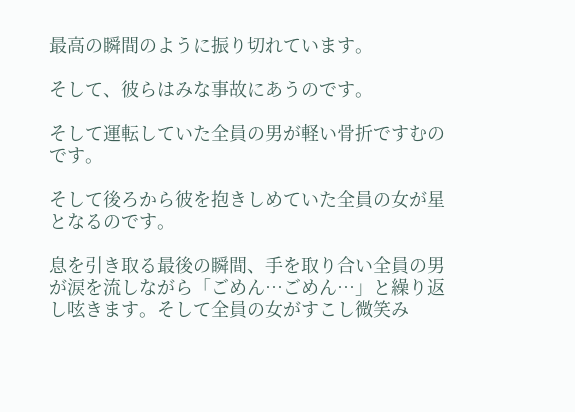最高の瞬間のように振り切れています。

そして、彼らはみな事故にあうのです。

そして運転していた全員の男が軽い骨折ですむのです。

そして後ろから彼を抱きしめていた全員の女が星となるのです。

息を引き取る最後の瞬間、手を取り合い全員の男が涙を流しながら「ごめん…ごめん…」と繰り返し呟きます。そして全員の女がすこし微笑み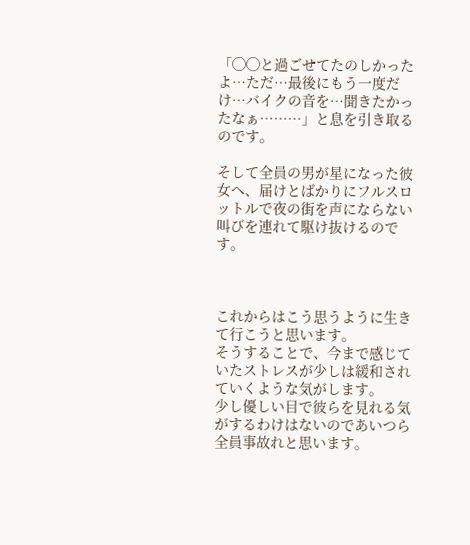「◯◯と過ごせてたのしかったよ…ただ…最後にもう一度だけ…バイクの音を…聞きたかったなぁ………」と息を引き取るのです。

そして全員の男が星になった彼女へ、届けとばかりにフルスロットルで夜の街を声にならない叫びを連れて駆け抜けるのです。



これからはこう思うように生きて行こうと思います。
そうすることで、今まで感じていたストレスが少しは緩和されていくような気がします。
少し優しい目で彼らを見れる気がするわけはないのであいつら全員事故れと思います。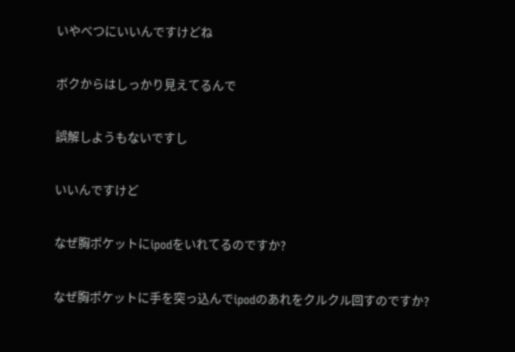いやべつにいいんですけどね

ボクからはしっかり見えてるんで

誤解しようもないですし

いいんですけど

なぜ胸ポケットにipodをいれてるのですか?

なぜ胸ポケットに手を突っ込んでipodのあれをクルクル回すのですか?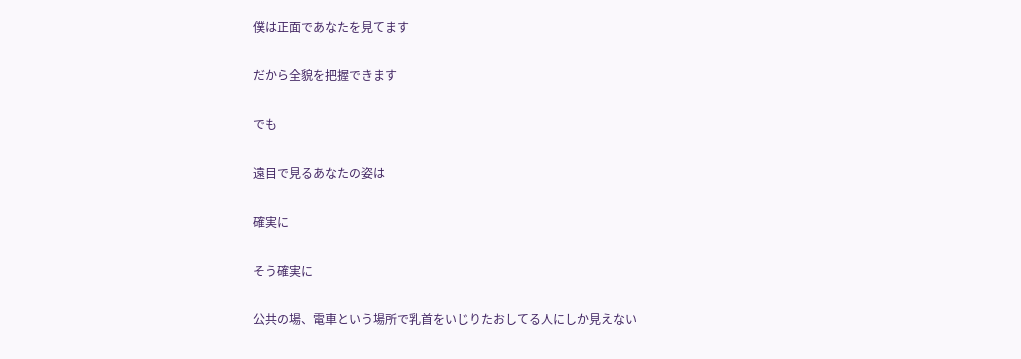僕は正面であなたを見てます

だから全貌を把握できます

でも

遠目で見るあなたの姿は

確実に

そう確実に

公共の場、電車という場所で乳首をいじりたおしてる人にしか見えない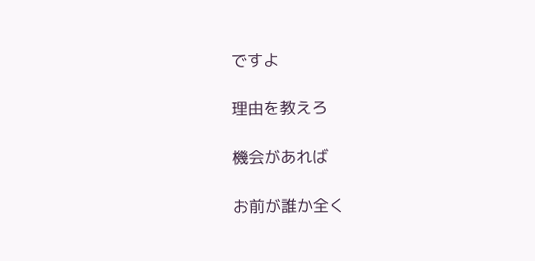ですよ

理由を教えろ

機会があれば

お前が誰か全く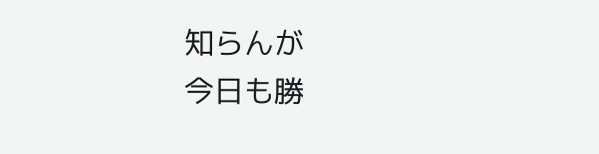知らんが
今日も勝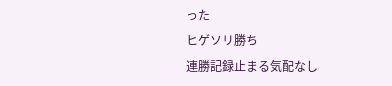った
ヒゲソリ勝ち
連勝記録止まる気配なし